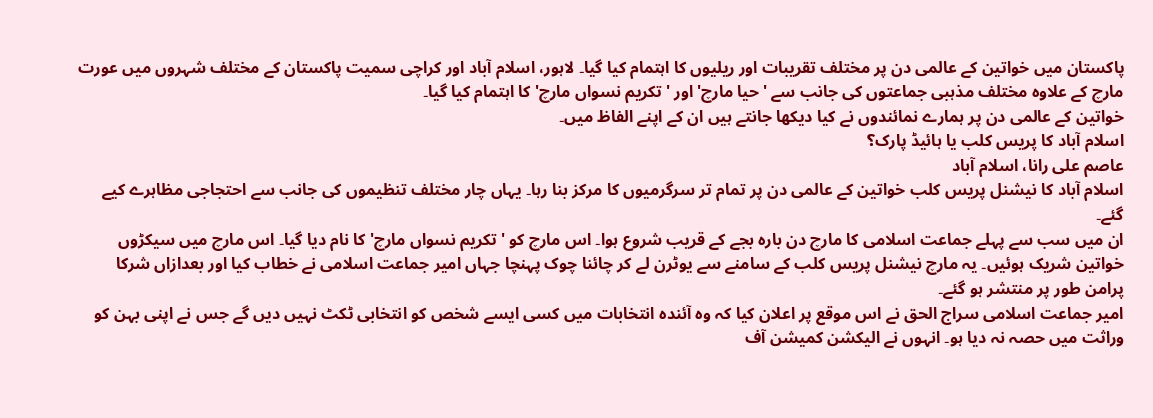پاکستان میں خواتین کے عالمی دن پر مختلف تقریبات اور ریلیوں کا اہتمام کیا گیا۔ لاہور، اسلام آباد اور کراچی سمیت پاکستان کے مختلف شہروں میں عورت مارچ کے علاوہ مختلف مذہبی جماعتوں کی جانب سے 'حیا مارچ' اور 'تکریم نسواں مارچ' کا اہتمام کیا گیا۔
خواتین کے عالمی دن پر ہمارے نمائندوں نے کیا دیکھا جانتے ہیں ان کے اپنے الفاظ میں۔
اسلام آباد کا پریس کلب یا ہائیڈ پارک؟
عاصم علی رانا، اسلام آباد
اسلام آباد کا نیشنل پریس کلب خواتین کے عالمی دن پر تمام تر سرگرمیوں کا مرکز بنا رہا۔ یہاں چار مختلف تنظیموں کی جانب سے احتجاجی مظاہرے کیے گئے۔
ان میں سب سے پہلے جماعت اسلامی کا مارچ دن بارہ بجے کے قریب شروع ہوا۔ اس مارچ کو 'تکریم نسواں مارچ' کا نام دیا گیا۔ اس مارچ میں سیکڑوں خواتین شریک ہوئیں۔ یہ مارچ نیشنل پریس کلب کے سامنے سے یوٹرن لے کر چائنا چوک پہنچا جہاں امیر جماعت اسلامی نے خطاب کیا اور بعدازاں شرکا پرامن طور پر منتشر ہو گئے۔
امیر جماعت اسلامی سراج الحق نے اس موقع پر اعلان کیا کہ وہ آئندہ انتخابات میں کسی ایسے شخص کو انتخابی ٹکٹ نہیں دیں گے جس نے اپنی بہن کو وراثت میں حصہ نہ دیا ہو۔ انہوں نے الیکشن کمیشن آف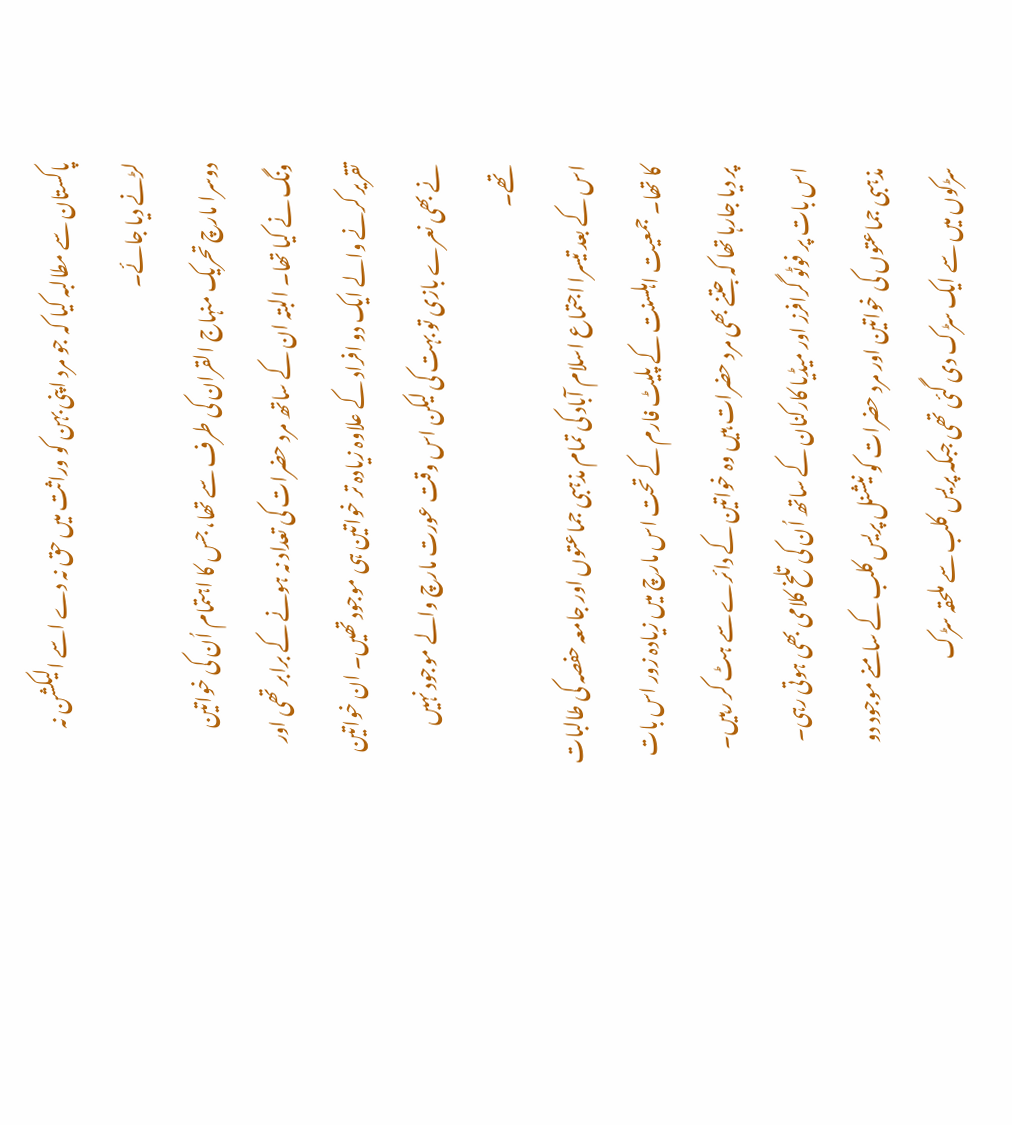پاکستان سے مطالبہ کیا کہ جو مرد اپنی بہن کو وراثت میں حق نہ دے اسے الیکشن نہ لڑنے دیا جائے۔
دوسرا مارچ تحریک منہاج القران کی طرف سے تھا، جس کا اہتمام اُن کی خواتین ونگ نے کیا تھا۔ البتہ ان کے ساتھ مرد حضرات کی تعداد نہ ہونے کے برابر تھی اور تقریر کرنے والے ایک دو افراد کے علاوہ زیادہ تر خواتین ہی موجود تھیں۔ ان خواتین نے بھی نعرے بازی تو بہت کی لیکن اس وقت عورت مارچ والے موجود نہیں تھے۔
اس کے بعد تیسرا اجتماع اسلام آباد کی تمام مذہبی جماعتوں اور جامعہ حفصہ کی طالبات کا تھا۔ جمعیت اہلسنت کے پلیٹ فارم کے تحت اس مارچ میں زیادہ زور اس بات پر دیا جارہا تھا کہ جتنے بھی مرد حضرات ہیں وہ خواتین کے دائرے سے ہٹ کر رہیں۔
اس بات پر فوٹو گرافرز اور میڈیا کارکنان کے ساتھ اُن کی تلخ کلامی بھی ہوتی رہی۔ مذہبی جماعتوں کی خواتین اور مرد حضرات کو نیشنل پریس کلب کے سامنے موجود دو سڑکوں میں سے ایک سڑک دی گئی تھی جبکہ پریس کلب سے ملحقہ سڑک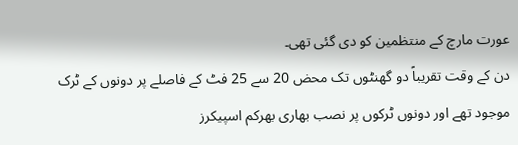عورت مارچ کے منتظمین کو دی گئی تھی۔
دن کے وقت تقریباً دو گھنٹوں تک محض 20 سے 25 فٹ کے فاصلے پر دونوں کے ٹرک موجود تھے اور دونوں ٹرکوں پر نصب بھاری بھرکم اسپیکرز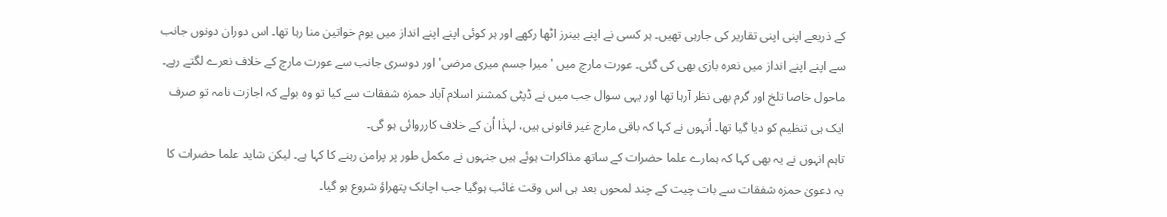کے ذریعے اپنی اپنی تقاریر کی جارہی تھیں۔ ہر کسی نے اپنے بینرز اٹھا رکھے اور ہر کوئی اپنے اپنے انداز میں یوم خواتین منا رہا تھا۔ اس دوران دونوں جانب سے اپنے اپنے انداز میں نعرہ بازی بھی کی گئی۔ عورت مارچ میں 'میرا جسم میری مرضی' اور دوسری جانب سے عورت مارچ کے خلاف نعرے لگتے رہے۔
ماحول خاصا تلخ اور گرم بھی نظر آرہا تھا اور یہی سوال جب میں نے ڈپٹی کمشنر اسلام آباد حمزہ شفقات سے کیا تو وہ بولے کہ اجازت نامہ تو صرف ایک ہی تنظیم کو دیا گیا تھا۔ اُنہوں نے کہا کہ باقی مارچ غیر قانونی ہیں، لہذٰا اُن کے خلاف کارروائی ہو گی۔
تاہم انہوں نے یہ بھی کہا کہ ہمارے علما حضرات کے ساتھ مذاکرات ہوئے ہیں جنہوں نے مکمل طور پر پرامن رہنے کا کہا ہے۔ لیکن شاید علما حضرات کا یہ دعویٰ حمزہ شفقات سے بات چیت کے چند لمحوں بعد ہی اس وقت غائب ہوگیا جب اچانک پتھراؤ شروع ہو گیا۔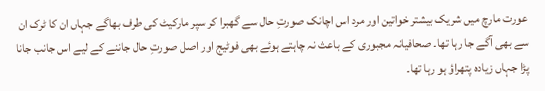عورت مارچ میں شریک بیشتر خواتین اور مرد اس اچانک صورتِ حال سے گھبرا کر سپر مارکیٹ کی طرف بھاگے جہاں ان کا ٹرک ان سے بھی آگے جا رہا تھا۔ صحافیانہ مجبوری کے باعث نہ چاہتے ہوئے بھی فوٹیج اور اصل صورتِ حال جاننے کے لیے اس جانب جانا پڑا جہاں زیادہ پتھراؤ ہو رہا تھا۔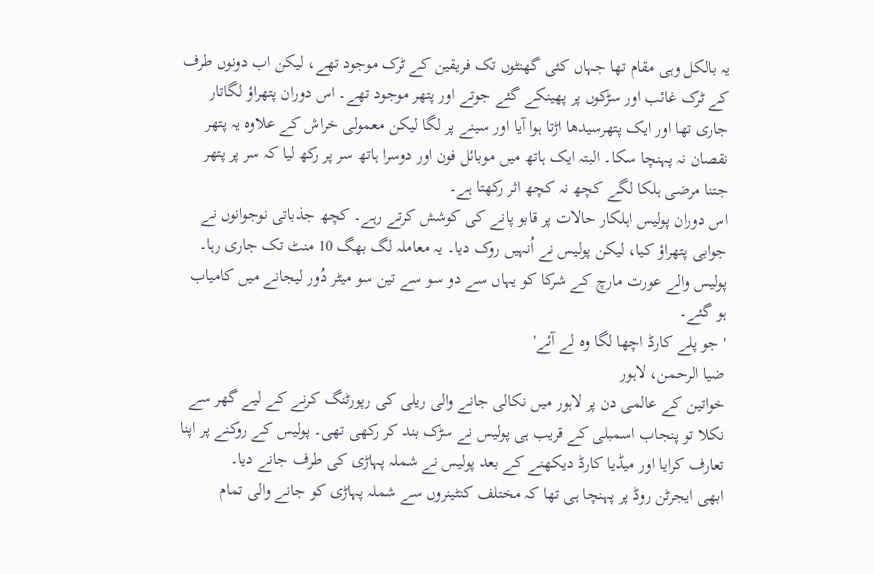یہ بالکل وہی مقام تھا جہاں کئی گھنٹوں تک فریقین کے ٹرک موجود تھے، لیکن اب دونوں طرف کے ٹرک غائب اور سڑکوں پر پھینکے گئے جوتے اور پتھر موجود تھے۔ اس دوران پتھراؤ لگاتار جاری تھا اور ایک پتھرسیدھا اڑتا ہوا آیا اور سینے پر لگا لیکن معمولی خراش کے علاوہ یہ پتھر نقصان نہ پہنچا سکا۔ البتہ ایک ہاتھ میں موبائل فون اور دوسرا ہاتھ سر پر رکھ لیا کہ سر پر پتھر جتنا مرضی ہلکا لگے کچھ نہ کچھ اثر رکھتا ہے۔
اس دوران پولیس اہلکار حالات پر قابو پانے کی کوشش کرتے رہے۔ کچھ جذباتی نوجوانوں نے جوابی پتھراؤ کیا، لیکن پولیس نے اُنہیں روک دیا۔ یہ معاملہ لگ بھگ 10 منٹ تک جاری رہا۔ پولیس والے عورت مارچ کے شرکا کو یہاں سے دو سو سے تین سو میٹر دُور لیجانے میں کامیاب ہو گئے۔
'جو پلے کارڈ اچھا لگا وہ لے آئے'
ضیا الرحمن، لاہور
خواتین کے عالمی دن پر لاہور میں نکالی جانے والی ریلی کی رپورٹنگ کرنے کے لیے گھر سے نکلا تو پنجاب اسمبلی کے قریب ہی پولیس نے سڑک بند کر رکھی تھی۔ پولیس کے روکنے پر اپنا تعارف کرایا اور میڈیا کارڈ دیکھنے کے بعد پولیس نے شملہ پہاڑی کی طرف جانے دیا۔
ابھی ایجرٹن روڈ پر پہنچا ہی تھا کہ مختلف کنٹینروں سے شملہ پہاڑی کو جانے والی تمام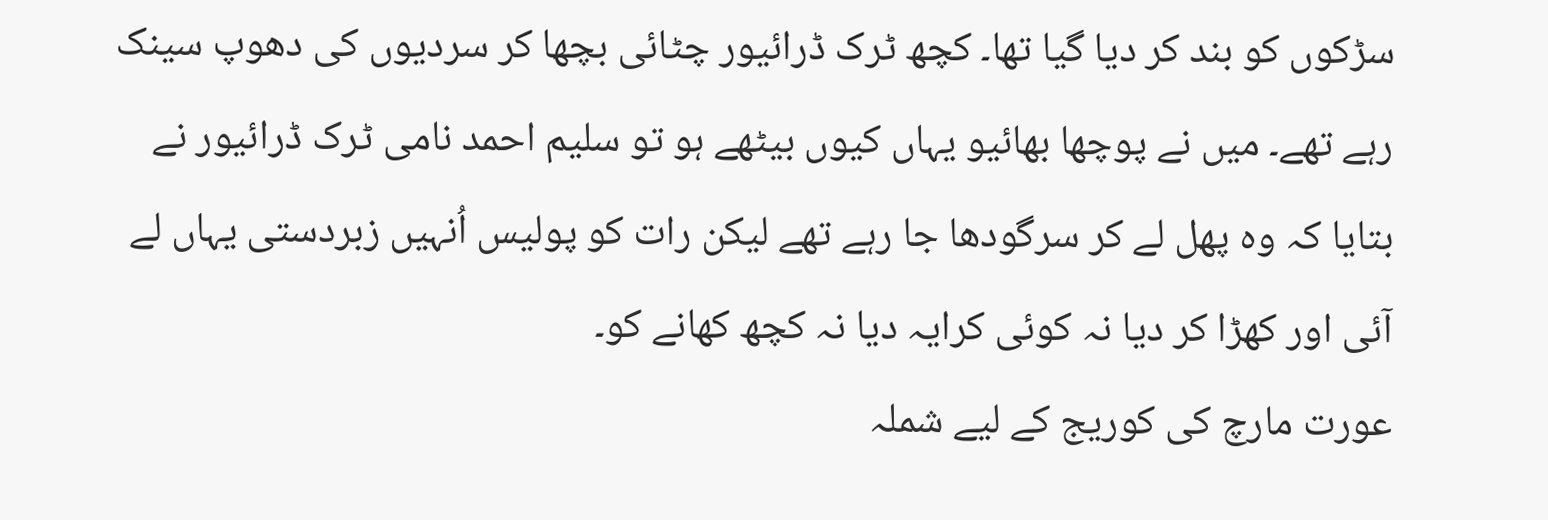سڑکوں کو بند کر دیا گیا تھا۔ کچھ ٹرک ڈرائیور چٹائی بچھا کر سردیوں کی دھوپ سینک رہے تھے۔ میں نے پوچھا بھائیو یہاں کیوں بیٹھے ہو تو سلیم احمد نامی ٹرک ڈرائیور نے بتایا کہ وہ پھل لے کر سرگودھا جا رہے تھے لیکن رات کو پولیس اُنہیں زبردستی یہاں لے آئی اور کھڑا کر دیا نہ کوئی کرایہ دیا نہ کچھ کھانے کو۔
عورت مارچ کی کوریج کے لیے شملہ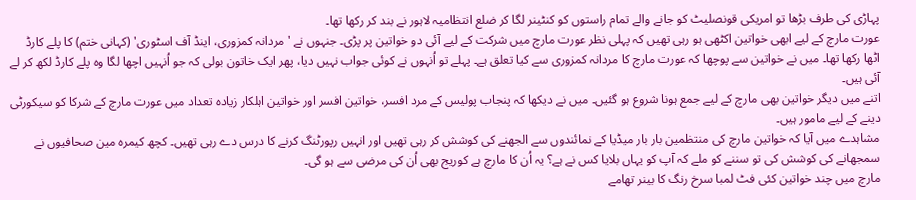پہاڑی کی طرف بڑھا تو امریکی قونصلیٹ کو جانے والے تمام راستوں کو کنٹینر لگا کر ضلع انتظامیہ لاہور نے بند کر رکھا تھا۔
عورت مارچ کے لیے ابھی خواتین اکٹھی ہو رہی تھیں کہ پہلی نظر عورت مارچ میں شرکت کے لیے آئی دو خواتین پر پڑی۔ جنہوں نے 'مردانہ کمزوری، اینڈ آف اسٹوری' (کہانی ختم) کا پلے کارڈ اٹھا رکھا تھا۔ میں نے خواتین سے پوچھا کہ عورت مارچ کا مردانہ کمزوری سے کیا تعلق ہے۔ پہلے تو اُنہوں نے کوئی جواب نہیں دیا، پھر ایک خاتون بولی کہ جو اُنہیں اچھا لگا وہ پلے کارڈ لکھ کر لے آئی ہیں۔
اتنے میں دیگر خواتین بھی مارچ کے لیے جمع ہونا شروع ہو گئیں۔ میں نے دیکھا کہ پنجاب پولیس کے مرد افسر، خواتین افسر اور خواتین اہلکار زیادہ تعداد میں عورت مارچ کے شرکا کو سیکورٹی دینے کے لیے مامور ہیں۔
مشاہدے میں آیا کہ خواتین مارچ کی منتظمین بار بار میڈیا کے نمائندوں سے الجھنے کی کوشش کر رہی تھیں اور انہیں رپورٹنگ کرنے کا درس دے رہی تھیں۔ کچھ کیمرہ مین صحافیوں نے سمجھانے کی کوشش کی تو سننے کو ملے کہ آپ کو یہاں بلایا کس نے ہے؟ یہ اُن کا مارچ ہے کوریج بھی اُن کی مرضی سے ہو گی۔
مارچ میں چند خواتین کئی فٹ لمبا سرخ رنگ کا بینر تھامے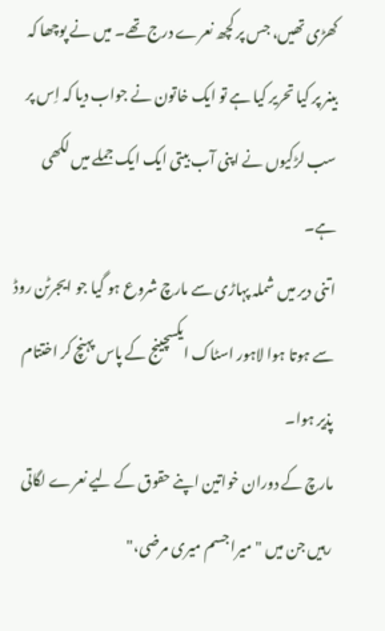کھڑی تھیں، جس پر کچھ نعرے درج تھے۔ میں نے پوچھا کہ بینر پر کیا تحریر کیا ہے تو ایک خاتون نے جواب دیا کہ اِس پر سب لڑکیوں نے اپنی آب بیتی ایک ایک جملے میں لکھی ہے۔
اتنی دیر میں شملہ پہاڑی سے مارچ شروع ہو گیا جو ایجرٹن روڈ سے ہوتا ہوا لاہور اسٹاک ایکسچینج کے پاس پہنچ کر اختتام پذیر ہوا۔
مارچ کے دوران خواتین اپنے حقوق کے لیے نعرے لگاتی رہیں جن میں "میرا جسم میری مرضی،"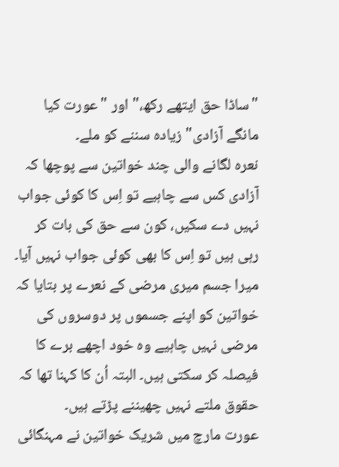"ساڈا حق ایتھے رکھ،" اور "عورت کیا مانگے آزادی" زیادہ سننے کو ملے۔
نعرہ لگانے والی چند خواتین سے پوچھا کہ آزادی کس سے چاہیے تو اِس کا کوئی جواب نہیں دے سکیں، کون سے حق کی بات کر رہی ہیں تو اِس کا بھی کوئی جواب نہیں آیا۔ میرا جسم میری مرضی کے نعرے پر بتایا کہ خواتین کو اپنے جسموں پر دوسروں کی مرضی نہیں چاہیے وہ خود اچھے برے کا فیصلہ کر سکتی ہیں۔ البتہ اُن کا کہنا تھا کہ حقوق ملتے نہیں چھیننے پڑتے ہیں۔
عورت مارچ میں شریک خواتین نے مہنگائی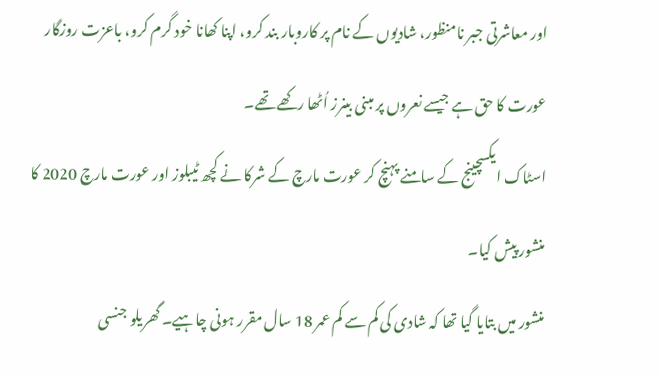اور معاشرتی جبر نامنظور، شادیوں کے نام پر کاروبار بند کرو، اپنا کھانا خود گرم کرو، باعزت روزگار عورت کا حق ہے جیسے نعروں پر مبنی بینرز اُٹھا رکھے تھے۔
اسٹاک ایکسچینج کے سامنے پہنچ کر عورت مارچ کے شرکا نے کچھ ٹیبلوز اور عورت مارچ 2020 کا منشور پیش کیا۔
منشور میں بتایا گیا تھا کہ شادی کی کم سے کم عمر 18 سال مقرر ہونی چاہیے۔ گھریلو جنسی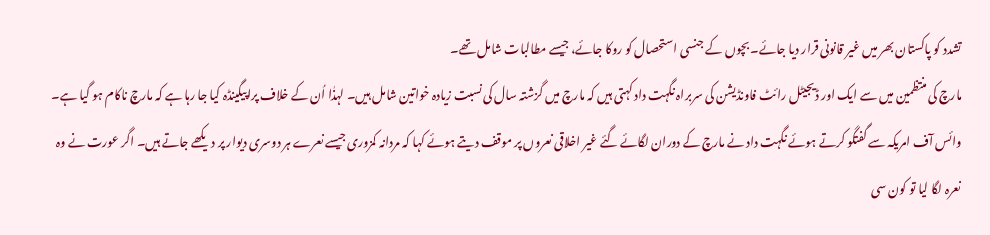تشدد کو پاکستان بھر میں غیر قانونی قرار دیا جائے۔ بچوں کے جنسی استحصال کو روکا جائے، جیسے مطالبات شامل تھے۔
مارچ کی منتظمین میں سے ایک اور ڈیجیٹل رائٹ فاونڈیشن کی سربراہ نگہت داد کہتی ہیں کہ مارچ میں گزشتہ سال کی نسبت زیادہ خواتین شامل ہیں۔ لہذٰا اُن کے خلاف پراپیگینڈہ کیا جا رہا ہے کہ مارچ ناکام ہو گیا ہے۔
وائس آف امریکہ سے گفتگو کرتے ہوئے نگہت داد نے مارچ کے دوران لگائے گئے غیر اخلاقی نعروں پر موقف دیتے ہوئے کہا کہ مردانہ کمزوری جیسے نعرے ہر دوسری دیوار پر دیکھے جاتے ہیں۔ اگر عورت نے وہ نعرہ لگا لیا تو کون سی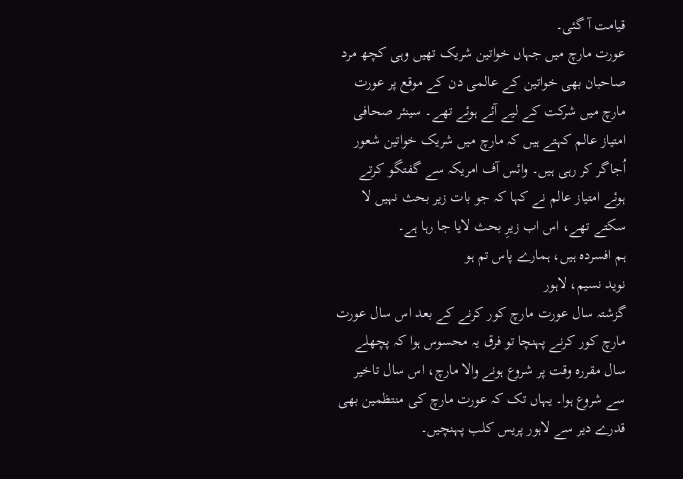قیامت آ گئی۔
عورت مارچ میں جہاں خواتین شریک تھیں وہی کچھ مرد صاحبان بھی خواتین کے عالمی دن کے موقع پر عورت مارچ میں شرکت کے لیے آئے ہوئے تھے۔ سینئر صحافی امتیاز عالم کہتے ہیں کہ مارچ میں شریک خواتین شعور اُجاگر کر رہی ہیں۔ وائس آف امریکہ سے گفتگو کرتے ہوئے امتیاز عالم نے کہا کہ جو بات زیر بحث نہیں لا سکتے تھے، اس اب زیرِ بحث لایا جا رہا ہے۔
ہم افسردہ ہیں، ہمارے پاس تم ہو
نوید نسیم، لاہور
گزشتہ سال عورت مارچ کور کرنے کے بعد اس سال عورت مارچ کور کرنے پہنچا تو فرق یہ محسوس ہوا کہ پچھلے سال مقررہ وقت پر شروع ہونے والا مارچ، اس سال تاخیر سے شروع ہوا۔ یہاں تک کہ عورت مارچ کی منتظمین بھی قدرے دیر سے لاہور پریس کلب پہنچیں۔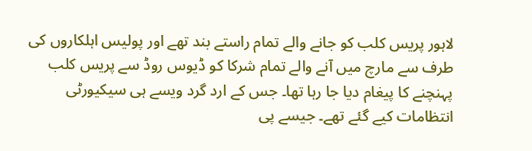لاہور پریس کلب کو جانے والے تمام راستے بند تھے اور پولیس اہلکاروں کی طرف سے مارچ میں آنے والے تمام شرکا کو ڈیوس روڈ سے پریس کلب پہنچنے کا پیغام دیا جا رہا تھا۔ جس کے ارد گرد ویسے ہی سیکیورٹی انتظامات کیے گئے تھے۔ جیسے پی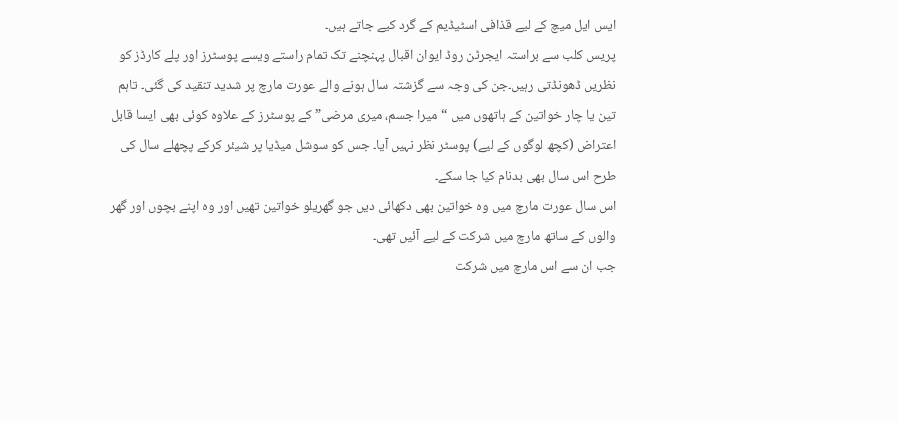ایس ایل میچ کے لیے قذافی اسٹیڈیم کے گرد کیے جاتے ہیں۔
پریس کلب سے براستہ ایجرٹن روڈ ایوان اقبال پہنچنے تک تمام راستے ویسے پوسٹرز اور پلے کارڈز کو نظریں ڈھونڈتی رہیں۔جن کی وجہ سے گزشتہ سال ہونے والے عورت مارچ پر شدید تنقید کی گئی۔ تاہم تین یا چار خواتین کے ہاتھوں میں “میرا جسم، میری مرضی” کے پوسٹرز کے علاوہ کوئی بھی ایسا قابل اعتراض (کچھ لوگوں کے لیے) پوسٹر نظر نہیں آیا۔ جس کو سوشل میڈیا پر شیئر کرکے پچھلے سال کی طرح اس سال بھی بدنام کیا جا سکے۔
اس سال عورت مارچ میں وہ خواتین بھی دکھائی دیں جو گھریلو خواتین تھیں اور وہ اپنے بچوں اور گھر والوں کے ساتھ مارچ میں شرکت کے لیے آئیں تھی۔
جب ان سے اس مارچ میں شرکت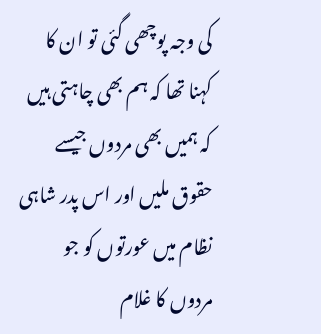کی وجہ پوچھی گئی تو ان کا کہنا تھا کہ ہم بھی چاہتی ہیں کہ ہمیں بھی مردوں جیسے حقوق ملیں اور اس پدر شاہی نظام میں عورتوں کو جو مردوں کا غلام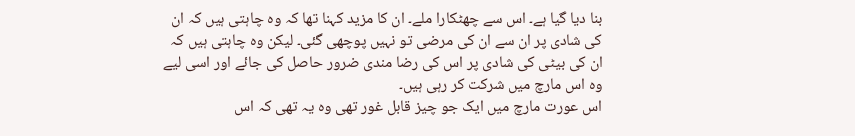بنا دیا گیا ہے۔ اس سے چھٹکارا ملے۔ ان کا مزید کہنا تھا کہ وہ چاہتی ہیں کہ ان کی شادی پر ان سے ان کی مرضی تو نہیں پوچھی گئی۔ لیکن وہ چاہتی ہیں کہ ان کی بیٹی کی شادی پر اس کی رضا مندی ضرور حاصل کی جائے اور اسی لیے وہ اس مارچ میں شرکت کر رہی ہیں۔
اس عورت مارچ میں ایک جو چیز قابل غور تھی وہ یہ تھی کہ اس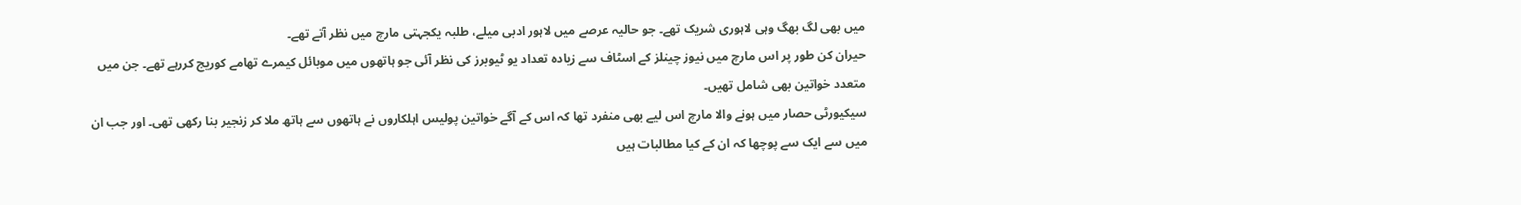میں بھی لگ بھگ وہی لاہوری شریک تھے۔ جو حالیہ عرصے میں لاہور ادبی میلے، طلبہ یکجہتی مارچ میں نظر آتے تھے۔
حیران کن طور پر اس مارچ میں نیوز چینلز کے اسٹاف سے زیادہ تعداد یو ٹیوبرز کی نظر آئی جو ہاتھوں میں موبائل کیمرے تھامے کوریج کررہے تھے۔ جن میں متعدد خواتین بھی شامل تھیں۔
سیکیورٹی حصار میں ہونے والا مارچ اس لیے بھی منفرد تھا کہ اس کے آگے خواتین پولیس اہلکاروں نے ہاتھوں سے ہاتھ ملا کر زنجیر بنا رکھی تھی۔ اور جب ان میں سے ایک سے پوچھا کہ ان کے کیا مطالبات ہیں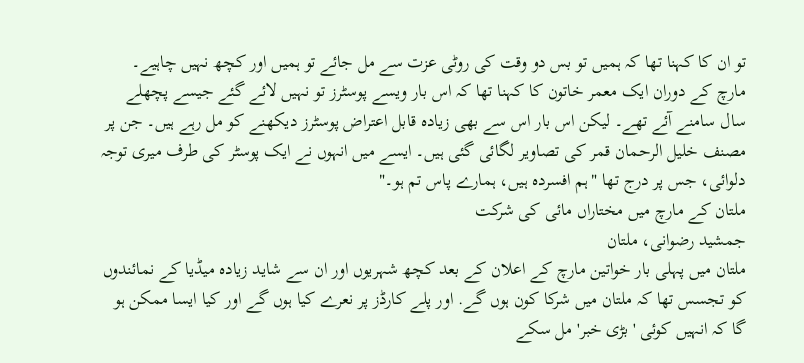تو ان کا کہنا تھا کہ ہمیں تو بس دو وقت کی روٹی عزت سے مل جائے تو ہمیں اور کچھ نہیں چاہیے۔
مارچ کے دوران ایک معمر خاتون کا کہنا تھا کہ اس بار ویسے پوسٹرز تو نہیں لائے گئے جیسے پچھلے سال سامنے آئے تھے۔ لیکن اس بار اس سے بھی زیادہ قابل اعتراض پوسٹرز دیکھنے کو مل رہے ہیں۔ جن پر مصنف خلیل الرحمان قمر کی تصاویر لگائی گئی ہیں۔ ایسے میں انہوں نے ایک پوسٹر کی طرف میری توجہ دلوائی، جس پر درج تھا "ہم افسردہ ہیں، ہمارے پاس تم ہو۔"
ملتان کے مارچ میں مختاراں مائی کی شرکت
جمشید رضوانی، ملتان
ملتان میں پہلی بار خواتین مارچ کے اعلان کے بعد کچھ شہریوں اور ان سے شاید زیادہ میڈیا کے نمائندوں کو تجسس تھا کہ ملتان میں شرکا کون ہوں گے. اور پلے کارڈز پر نعرے کیا ہوں گے اور کیا ایسا ممکن ہو گا کہ انہیں کوئی 'بڑی خبر' مل سکے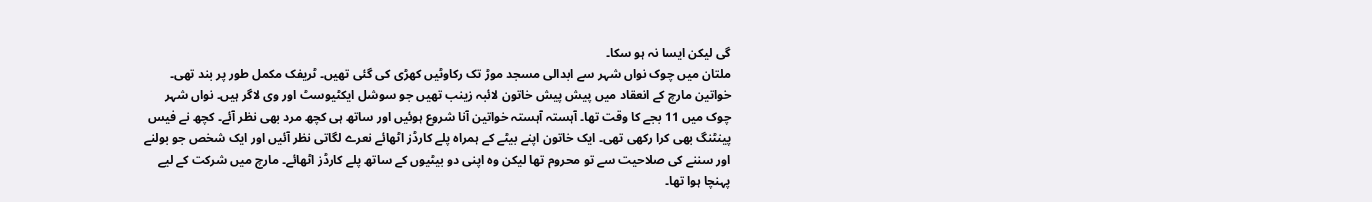گی لیکن ایسا نہ ہو سکا۔
ملتان میں چوک نواں شہر سے ابدالی مسجد موڑ تک رکاوٹیں کھڑی کی گئی تھیں۔ ٹریفک مکمل طور پر بند تھی۔
خواتین مارچ کے انعقاد میں پیش پیش خاتون لائبہ زینب تھیں جو سوشل ایکٹیوسٹ اور وی لاگر ہیں۔ نواں شہر چوک میں 11 بجے کا وقت تھا۔ آہستہ آہستہ خواتین آنا شروع ہوئیں اور ساتھ ہی کچھ مرد بھی نظر آئے۔ کچھ نے فیس پینٹنگ بھی کرا رکھی تھی۔ ایک خاتون اپنے بیٹے کے ہمراہ پلے کارڈز اٹھائے نعرے لگاتی نظر آئیں اور ایک شخص جو بولنے اور سننے کی صلاحیت سے تو محروم تھا لیکن وہ اپنی دو بیٹیوں کے ساتھ پلے کارڈز اٹھائے۔ مارچ میں شرکت کے لیے پہنچا ہوا تھا۔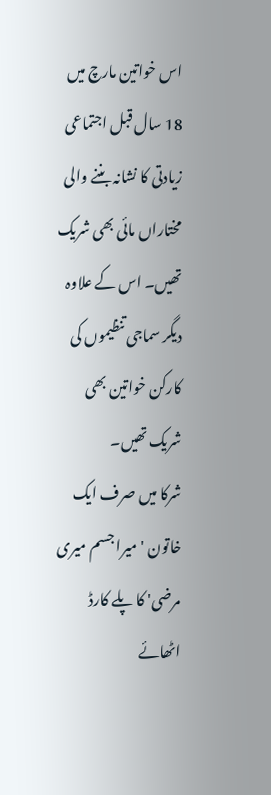اس خواتین مارچ میں 18 سال قبل اجتماعی زیادتی کا نشانہ بننے والی مختاراں مائی بھی شریک تھیں۔ اس کے علاوہ دیگر سماجی تنظیموں کی کارکن خواتین بھی شریک تھیں۔
شرکا میں صرف ایک خاتون 'میرا جسم میری مرضی' کا پلے کارڈ اٹھائے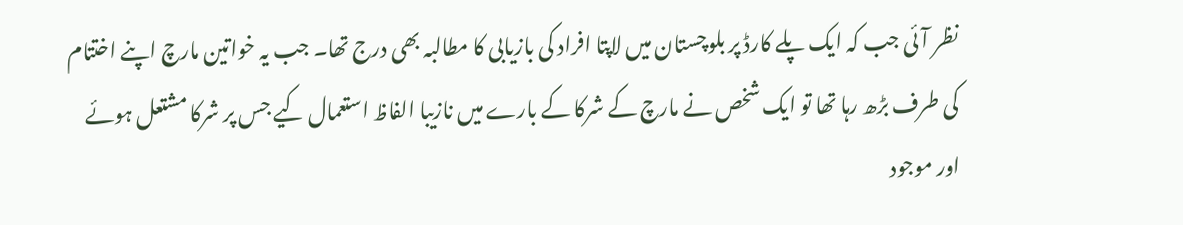نظر آئی جب کہ ایک پلے کارڈ پر بلوچستان میں لاپتا افراد کی بازیابی کا مطالبہ بھی درج تھا۔ جب یہ خواتین مارچ اپنے اختتام کی طرف بڑھ رہا تھا تو ایک شخص نے مارچ کے شرکا کے بارے میں نازیبا الفاظ استعمال کیے جس پر شرکا مشتعل ہوئے اور موجود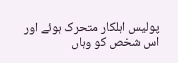پولیس اہلکار متحرک ہوئے اور اس شخص کو وہاں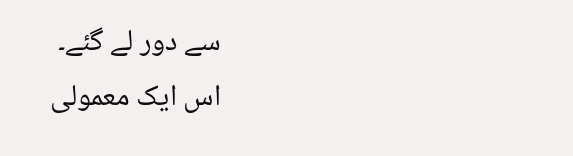سے دور لے گئے۔
اس ایک معمولی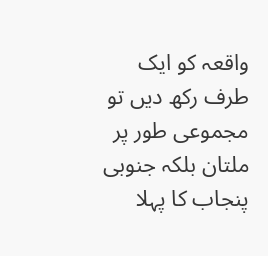واقعہ کو ایک طرف رکھ دیں تو مجموعی طور پر ملتان بلکہ جنوبی پنجاب کا پہلا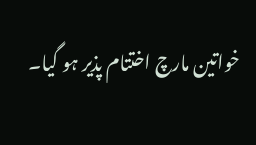خواتین مارچ اختتام پذیر ہو گیا۔